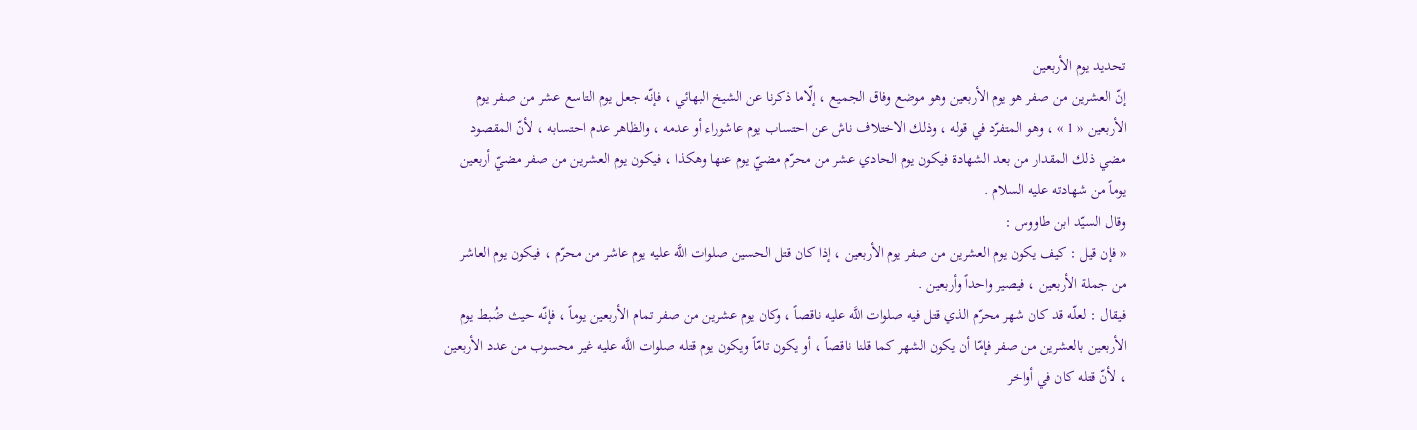تحديد يوم الأربعين
إنّ العشرين من صفر هو يوم الأربعين وهو موضع وفاق الجميع ، إلّاما ذكرنا عن الشيخ البهائي ، فإنّه جعل يوم التاسع عشر من صفر يوم الأربعين « 1 » ، وهو المتفرّد في قوله ، وذلك الاختلاف ناش عن احتساب يوم عاشوراء أو عدمه ، والظاهر عدم احتسابه ، لأنّ المقصود مضي ذلك المقدار من بعد الشهادة فيكون يوم الحادي عشر من محرّم مضيّ يوم عنها وهكذا ، فيكون يوم العشرين من صفر مضيّ أربعين يوماً من شهادته عليه السلام .
وقال السيّد ابن طاووس :
« فإن قيل : كيف يكون يوم العشرين من صفر يوم الأربعين ، إذا كان قتل الحسين صلوات اللَّه عليه يوم عاشر من محرّم ، فيكون يوم العاشر من جملة الأربعين ، فيصير واحداً وأربعين .
فيقال : لعلّه قد كان شهر محرّم الذي قتل فيه صلوات اللَّه عليه ناقصاً ، وكان يوم عشرين من صفر تمام الأربعين يوماً ، فإنّه حيث ضُبط يوم الأربعين بالعشرين من صفر فإمّا أن يكون الشهر كما قلنا ناقصاً ، أو يكون تامّاً ويكون يوم قتله صلوات اللَّه عليه غير محسوب من عدد الأربعين ، لأنّ قتله كان في أواخر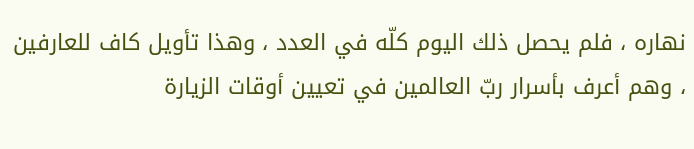نهاره ، فلم يحصل ذلك اليوم كلّه في العدد ، وهذا تأويل كاف للعارفين ، وهم أعرف بأسرار ربّ العالمين في تعيين أوقات الزيارة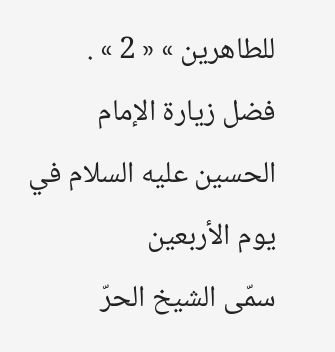للطاهرين » « 2 » .
فضل زيارة الإمام الحسين عليه السلام في يوم الأربعين
سمّى الشيخ الحرّ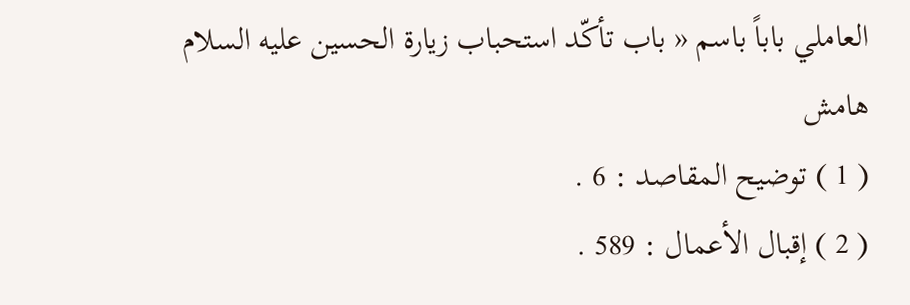العاملي باباً باسم « باب تأكّد استحباب زيارة الحسين عليه السلام
هامش
( 1 ) توضيح المقاصد : 6 .
( 2 ) إقبال الأعمال : 589 .